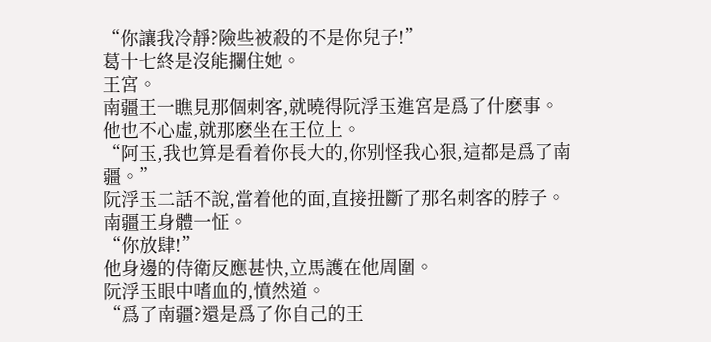“你讓我冷靜?險些被殺的不是你兒子!”
葛十七終是沒能攔住她。
王宮。
南疆王一瞧見那個刺客,就曉得阮浮玉進宮是爲了什麽事。
他也不心虛,就那麽坐在王位上。
“阿玉,我也算是看着你長大的,你别怪我心狠,這都是爲了南疆。”
阮浮玉二話不說,當着他的面,直接扭斷了那名刺客的脖子。
南疆王身體一怔。
“你放肆!”
他身邊的侍衛反應甚快,立馬護在他周圍。
阮浮玉眼中嗜血的,憤然道。
“爲了南疆?還是爲了你自己的王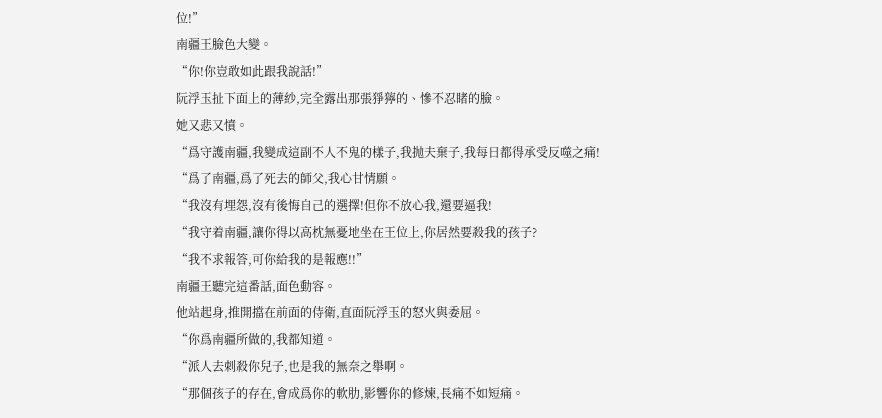位!”
南疆王臉色大變。
“你!你豈敢如此跟我說話!”
阮浮玉扯下面上的薄紗,完全露出那張猙獰的、慘不忍睹的臉。
她又悲又憤。
“爲守護南疆,我變成這副不人不鬼的樣子,我抛夫棄子,我每日都得承受反噬之痛!
“爲了南疆,爲了死去的師父,我心甘情願。
“我沒有埋怨,沒有後悔自己的選擇!但你不放心我,還要逼我!
“我守着南疆,讓你得以高枕無憂地坐在王位上,你居然要殺我的孩子?
“我不求報答,可你給我的是報應!!”
南疆王聽完這番話,面色動容。
他站起身,推開擋在前面的侍衛,直面阮浮玉的怒火與委屈。
“你爲南疆所做的,我都知道。
“派人去刺殺你兒子,也是我的無奈之舉啊。
“那個孩子的存在,會成爲你的軟肋,影響你的修煉,長痛不如短痛。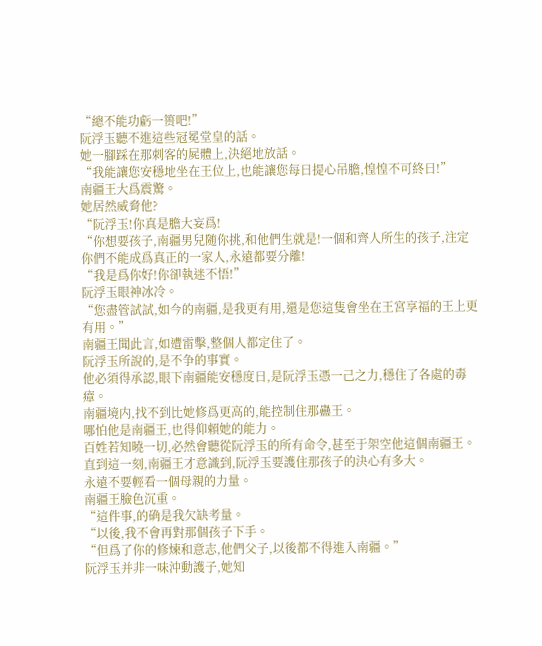“總不能功虧一篑吧!”
阮浮玉聽不進這些冠冕堂皇的話。
她一腳踩在那刺客的屍體上,決絕地放話。
“我能讓您安穩地坐在王位上,也能讓您每日提心吊膽,惶惶不可終日!”
南疆王大爲震驚。
她居然威脅他?
“阮浮玉!你真是膽大妄爲!
“你想要孩子,南疆男兒随你挑,和他們生就是!一個和齊人所生的孩子,注定你們不能成爲真正的一家人,永遠都要分離!
“我是爲你好!你卻執迷不悟!”
阮浮玉眼神冰冷。
“您盡管試試,如今的南疆,是我更有用,還是您這隻會坐在王宮享福的王上更有用。”
南疆王聞此言,如遭雷擊,整個人都定住了。
阮浮玉所說的,是不争的事實。
他必須得承認,眼下南疆能安穩度日,是阮浮玉憑一己之力,穩住了各處的毒瘴。
南疆境内,找不到比她修爲更高的,能控制住那蠱王。
哪怕他是南疆王,也得仰賴她的能力。
百姓若知曉一切,必然會聽從阮浮玉的所有命令,甚至于架空他這個南疆王。
直到這一刻,南疆王才意識到,阮浮玉要護住那孩子的決心有多大。
永遠不要輕看一個母親的力量。
南疆王臉色沉重。
“這件事,的确是我欠缺考量。
“以後,我不會再對那個孩子下手。
“但爲了你的修煉和意志,他們父子,以後都不得進入南疆。”
阮浮玉并非一味沖動護子,她知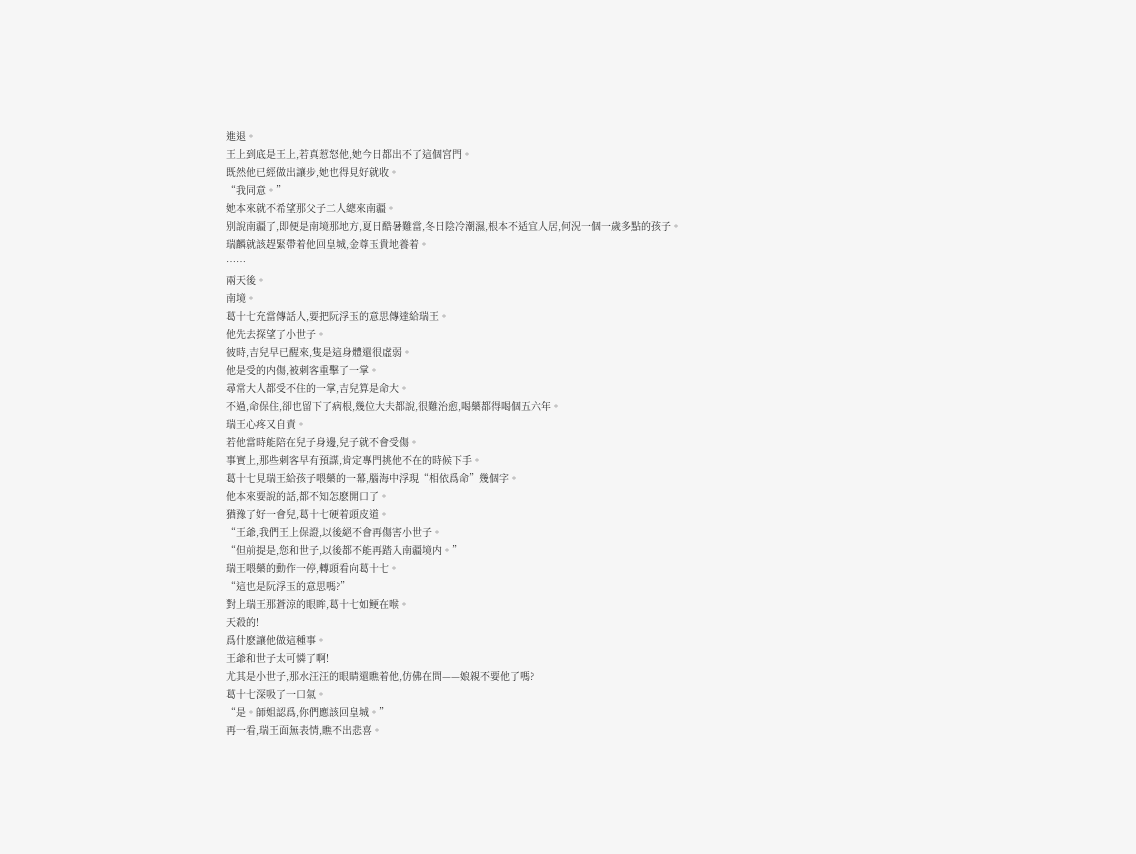進退。
王上到底是王上,若真惹怒他,她今日都出不了這個宮門。
既然他已經做出讓步,她也得見好就收。
“我同意。”
她本來就不希望那父子二人總來南疆。
别說南疆了,即便是南境那地方,夏日酷暑難當,冬日陰冷潮濕,根本不适宜人居,何況一個一歲多點的孩子。
瑞麟就該趕緊帶着他回皇城,金尊玉貴地養着。
……
兩天後。
南境。
葛十七充當傳話人,要把阮浮玉的意思傳達給瑞王。
他先去探望了小世子。
彼時,吉兒早已醒來,隻是這身體還很虛弱。
他是受的内傷,被刺客重擊了一掌。
尋常大人都受不住的一掌,吉兒算是命大。
不過,命保住,卻也留下了病根,幾位大夫都說,很難治愈,喝藥都得喝個五六年。
瑞王心疼又自責。
若他當時能陪在兒子身邊,兒子就不會受傷。
事實上,那些刺客早有預謀,肯定專門挑他不在的時候下手。
葛十七見瑞王給孩子喂藥的一幕,腦海中浮現“相依爲命”幾個字。
他本來要說的話,都不知怎麽開口了。
猶豫了好一會兒,葛十七硬着頭皮道。
“王爺,我們王上保證,以後絕不會再傷害小世子。
“但前提是,您和世子,以後都不能再踏入南疆境内。”
瑞王喂藥的動作一停,轉頭看向葛十七。
“這也是阮浮玉的意思嗎?”
對上瑞王那蒼涼的眼眸,葛十七如鲠在喉。
天殺的!
爲什麽讓他做這種事。
王爺和世子太可憐了啊!
尤其是小世子,那水汪汪的眼睛還瞧着他,仿佛在問——娘親不要他了嗎?
葛十七深吸了一口氣。
“是。師姐認爲,你們應該回皇城。”
再一看,瑞王面無表情,瞧不出悲喜。